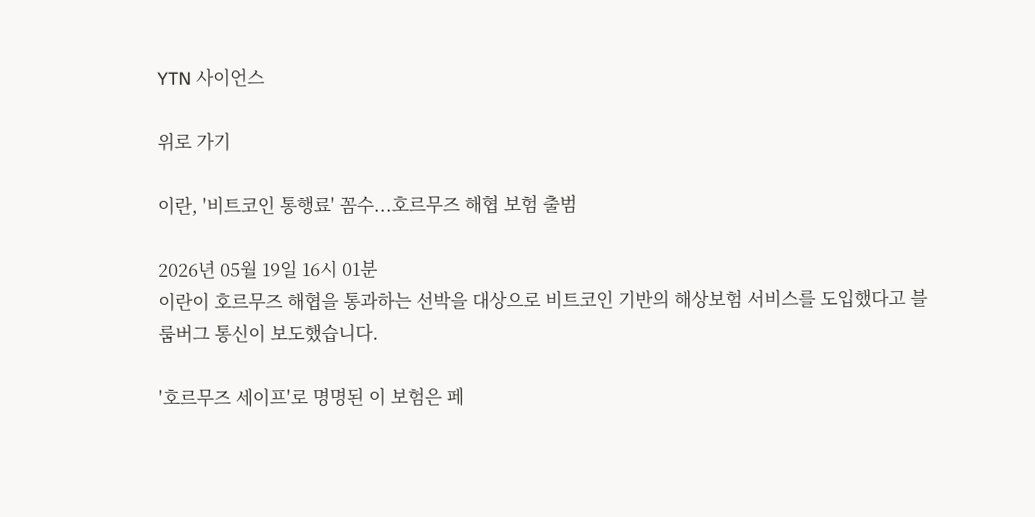YTN 사이언스

위로 가기

이란, '비트코인 통행료' 꼼수...호르무즈 해협 보험 출범

2026년 05월 19일 16시 01분
이란이 호르무즈 해협을 통과하는 선박을 대상으로 비트코인 기반의 해상보험 서비스를 도입했다고 블룸버그 통신이 보도했습니다.

'호르무즈 세이프'로 명명된 이 보험은 페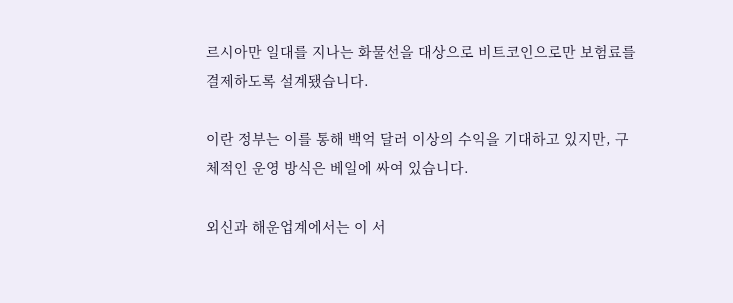르시아만 일대를 지나는 화물선을 대상으로 비트코인으로만 보험료를 결제하도록 설계됐습니다.

이란 정부는 이를 통해 백억 달러 이상의 수익을 기대하고 있지만, 구체적인 운영 방식은 베일에 싸여 있습니다.

외신과 해운업계에서는 이 서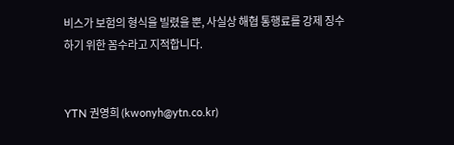비스가 보험의 형식을 빌렸을 뿐, 사실상 해협 통행료를 강제 징수하기 위한 꼼수라고 지적합니다.


YTN 권영희 (kwonyh@ytn.co.kr)